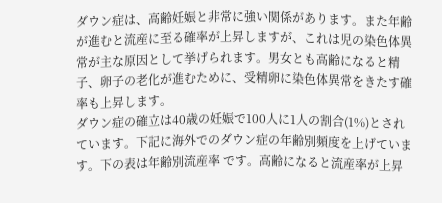ダウン症は、高齢妊娠と非常に強い関係があります。また年齢が進むと流産に至る確率が上昇しますが、これは児の染色体異常が主な原因として挙げられます。男女とも高齢になると精子、卵子の老化が進むために、受精卵に染色体異常をきたす確率も上昇します。
ダウン症の確立は40歳の妊娠で100人に1人の割合(1%)とされています。下記に海外でのダウン症の年齢別頻度を上げています。下の表は年齢別流産率 です。高齢になると流産率が上昇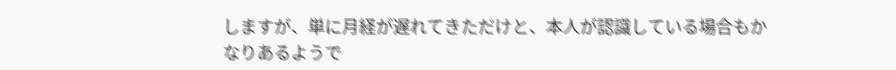しますが、単に月経が遅れてきただけと、本人が認識している場合もかなりあるようで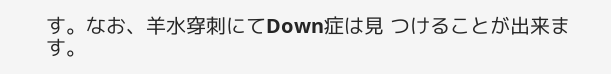す。なお、羊水穿刺にてDown症は見 つけることが出来ます。